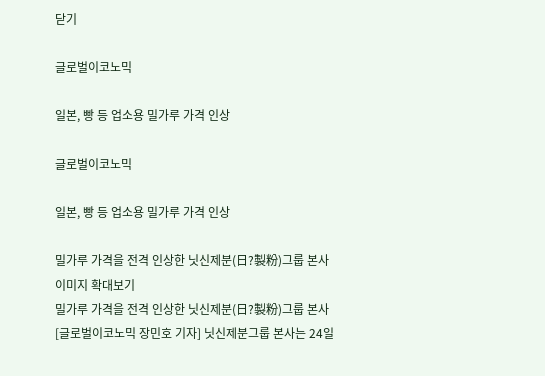닫기

글로벌이코노믹

일본, 빵 등 업소용 밀가루 가격 인상

글로벌이코노믹

일본, 빵 등 업소용 밀가루 가격 인상

밀가루 가격을 전격 인상한 닛신제분(日?製粉)그룹 본사 이미지 확대보기
밀가루 가격을 전격 인상한 닛신제분(日?製粉)그룹 본사
[글로벌이코노믹 장민호 기자] 닛신제분그룹 본사는 24일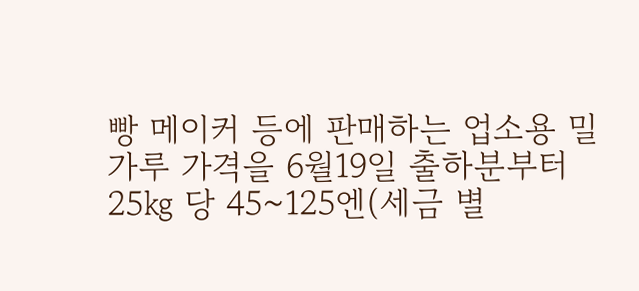빵 메이커 등에 판매하는 업소용 밀가루 가격을 6월19일 출하분부터 25㎏ 당 45~125엔(세금 별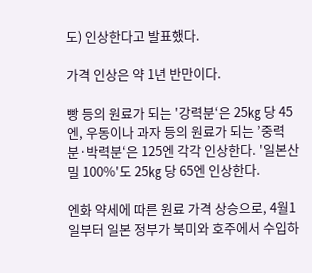도) 인상한다고 발표했다.

가격 인상은 약 1년 반만이다.

빵 등의 원료가 되는 '강력분‘은 25㎏ 당 45엔, 우동이나 과자 등의 원료가 되는 ’중력분·박력분‘은 125엔 각각 인상한다. '일본산 밀 100%'도 25㎏ 당 65엔 인상한다.

엔화 약세에 따른 원료 가격 상승으로, 4월1일부터 일본 정부가 북미와 호주에서 수입하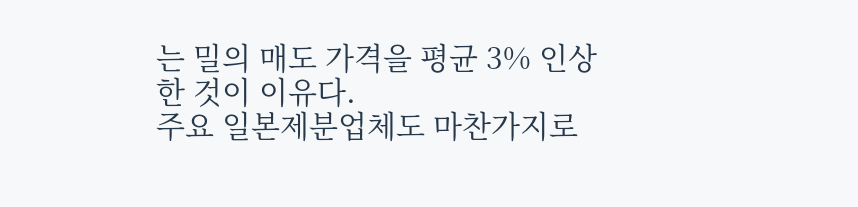는 밀의 매도 가격을 평균 3% 인상한 것이 이유다.
주요 일본제분업체도 마찬가지로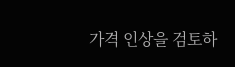가격 인상을 검토하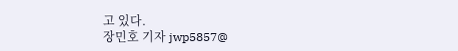고 있다.
장민호 기자 jwp5857@